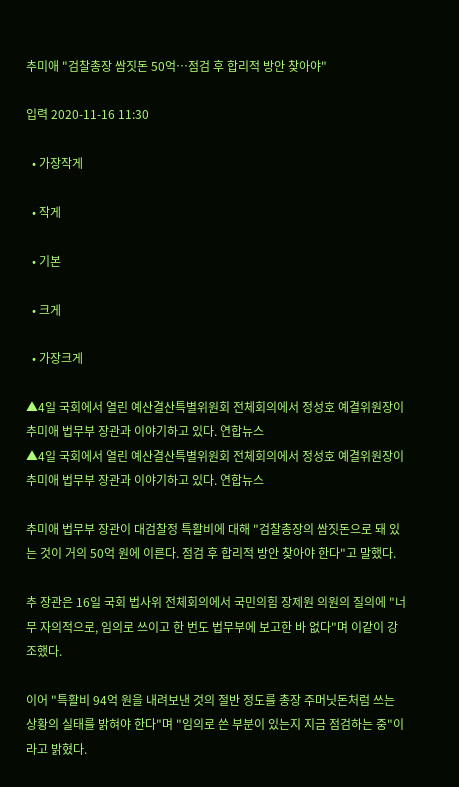추미애 "검찰총장 쌈짓돈 50억…점검 후 합리적 방안 찾아야"

입력 2020-11-16 11:30

  • 가장작게

  • 작게

  • 기본

  • 크게

  • 가장크게

▲4일 국회에서 열린 예산결산특별위원회 전체회의에서 정성호 예결위원장이 추미애 법무부 장관과 이야기하고 있다. 연합뉴스
▲4일 국회에서 열린 예산결산특별위원회 전체회의에서 정성호 예결위원장이 추미애 법무부 장관과 이야기하고 있다. 연합뉴스

추미애 법무부 장관이 대검찰정 특활비에 대해 "검찰총장의 쌈짓돈으로 돼 있는 것이 거의 50억 원에 이른다. 점검 후 합리적 방안 찾아야 한다"고 말했다.

추 장관은 16일 국회 법사위 전체회의에서 국민의힘 장제원 의원의 질의에 "너무 자의적으로, 임의로 쓰이고 한 번도 법무부에 보고한 바 없다"며 이같이 강조했다.

이어 "특활비 94억 원을 내려보낸 것의 절반 정도를 총장 주머닛돈처럼 쓰는 상황의 실태를 밝혀야 한다"며 "임의로 쓴 부분이 있는지 지금 점검하는 중"이라고 밝혔다.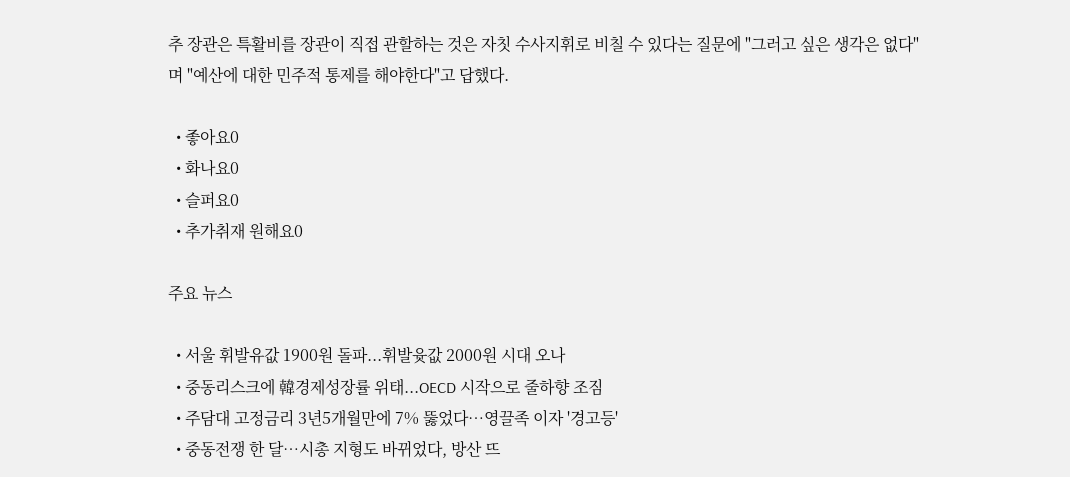추 장관은 특활비를 장관이 직접 관할하는 것은 자칫 수사지휘로 비칠 수 있다는 질문에 "그러고 싶은 생각은 없다"며 "예산에 대한 민주적 통제를 해야한다"고 답했다.

  • 좋아요0
  • 화나요0
  • 슬퍼요0
  • 추가취재 원해요0

주요 뉴스

  • 서울 휘발유값 1900원 돌파...휘발윳값 2000원 시대 오나
  • 중동리스크에 韓경제성장률 위태...OECD 시작으로 줄하향 조짐
  • 주담대 고정금리 3년5개월만에 7% 뚫었다…영끌족 이자 '경고등'
  • 중동전쟁 한 달…시총 지형도 바뀌었다, 방산 뜨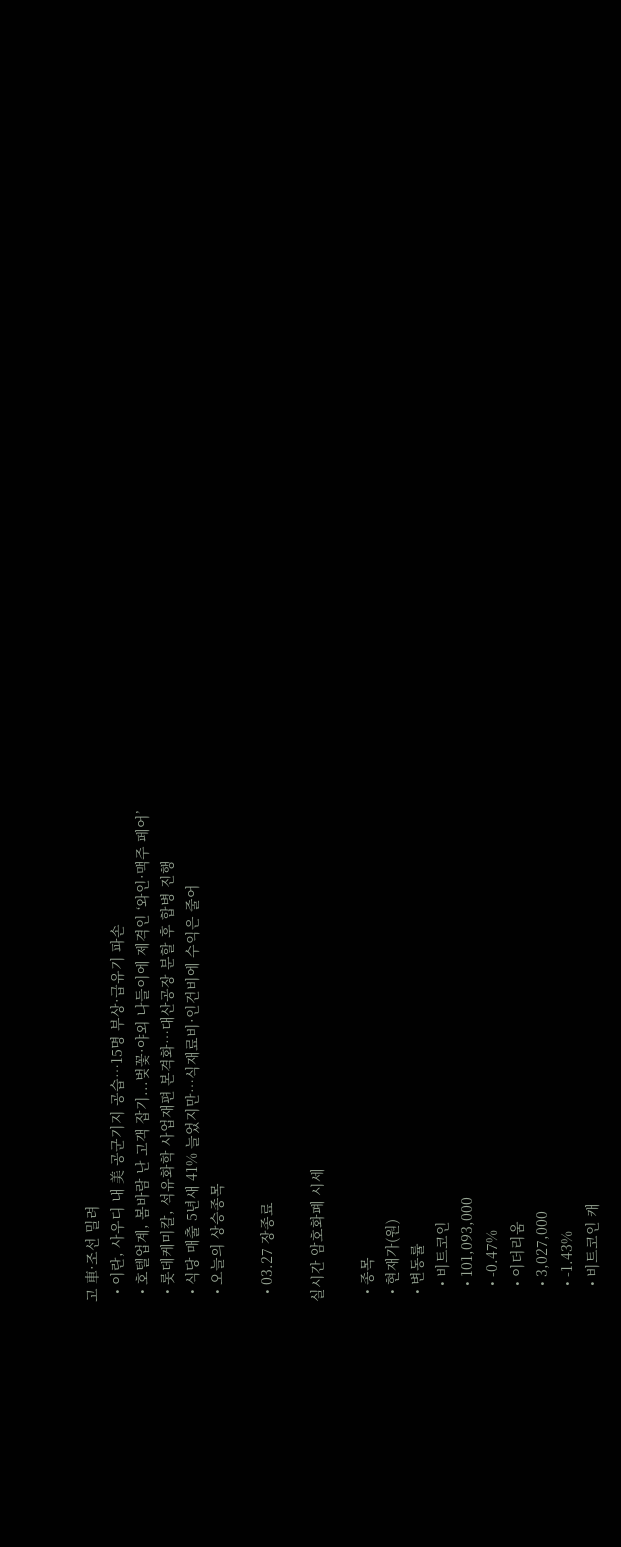고 車·조선 밀려
  • 이란, 사우디 내 美 공군기지 공습…15명 부상·급유기 파손
  • 호텔업계, 봄바람 난 고객 잡기...벚꽃·야외 나들이에 제격인 ‘와인·맥주 페어’
  • 롯데케미칼, 석유화학 사업재편 본격화…대산공장 분할 후 합병 진행
  • 식당 매출 5년새 41% 늘었지만…식재료비·인건비에 수익은 줄어
  • 오늘의 상승종목

  • 03.27 장종료

실시간 암호화폐 시세

  • 종목
  • 현재가(원)
  • 변동률
    • 비트코인
    • 101,093,000
    • -0.47%
    • 이더리움
    • 3,027,000
    • -1.43%
    • 비트코인 캐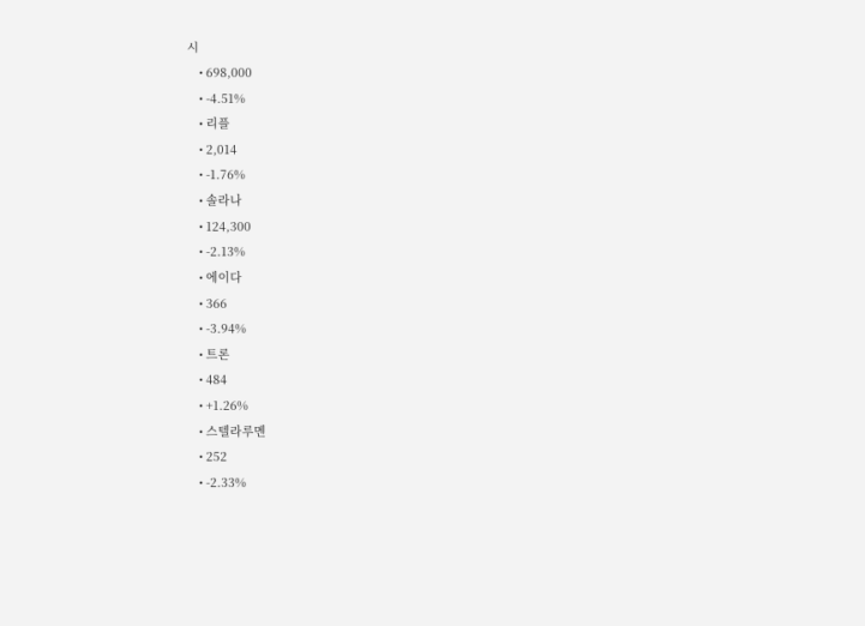시
    • 698,000
    • -4.51%
    • 리플
    • 2,014
    • -1.76%
    • 솔라나
    • 124,300
    • -2.13%
    • 에이다
    • 366
    • -3.94%
    • 트론
    • 484
    • +1.26%
    • 스텔라루멘
    • 252
    • -2.33%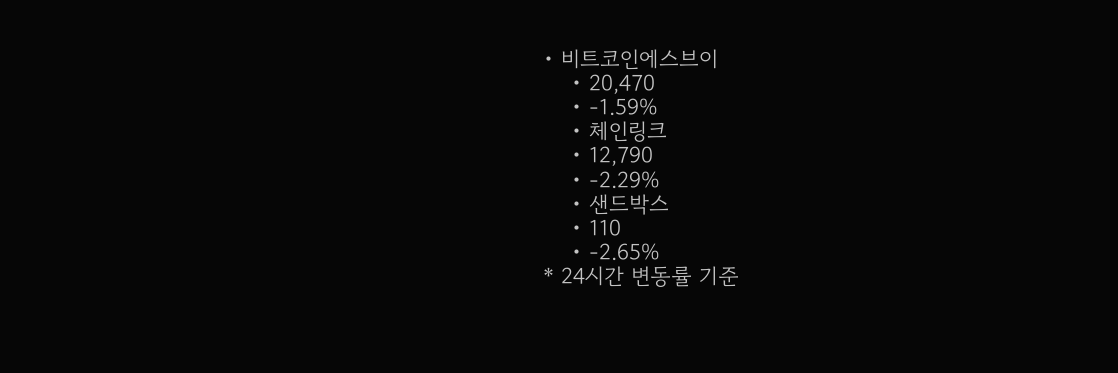• 비트코인에스브이
    • 20,470
    • -1.59%
    • 체인링크
    • 12,790
    • -2.29%
    • 샌드박스
    • 110
    • -2.65%
* 24시간 변동률 기준